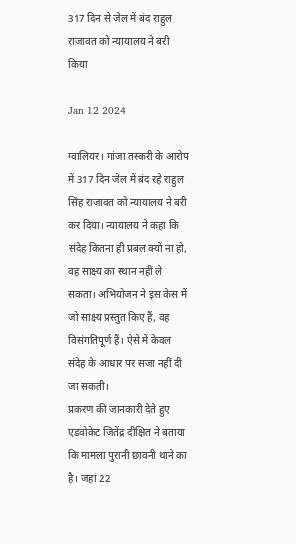317 दिन से जेल में बंद राहुल राजावत को न्यायालय ने बरी किया

Jan 12 2024

ग्वालियर। गांजा तस्करी के आरोप में 317 दिन जेल में बंद रहे राहुल सिंह राजावत को न्यायालय ने बरी कर दिया। न्यायालय ने कहा कि संदेह कितना ही प्रबल क्यों ना हो, वह साक्ष्य का स्थान नहीं ले सकता। अभियोजन ने इस केस में जो साक्ष्य प्रस्तुत किए हैं, वह विसंगतिपूर्ण हैं। ऐसे में केवल संदेह के आधार पर सजा नहीं दी जा सकती।
प्रकरण की जानकारी देते हुए एडवोकेट जितेंद्र दीक्षित ने बताया कि मामला पुरानी छावनी थाने का है। जहां 22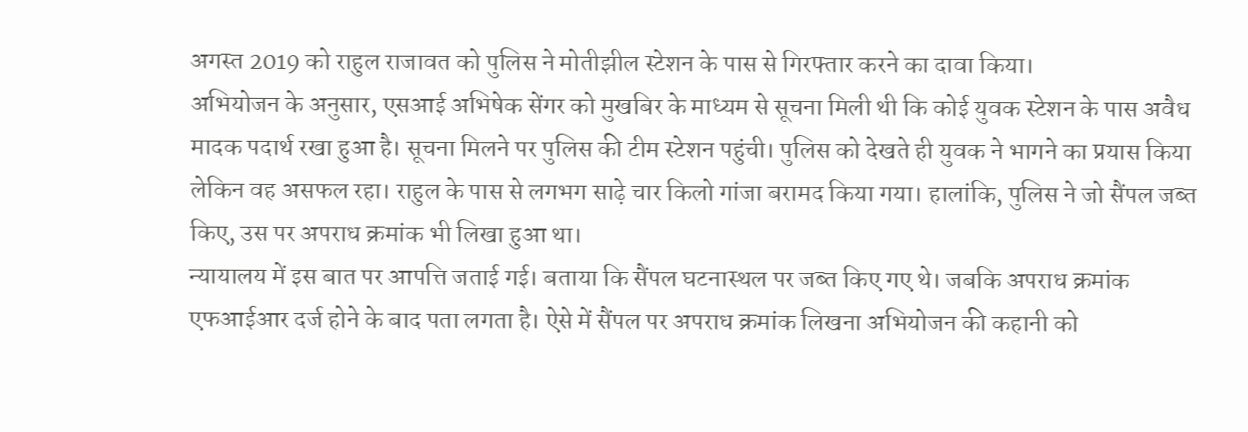अगस्त 2019 को राहुल राजावत को पुलिस ने मोतीझील स्टेशन के पास से गिरफ्तार करने का दावा किया।
अभियोजन के अनुसार, एसआई अभिषेक सेंगर को मुखबिर के माध्यम से सूचना मिली थी कि कोई युवक स्टेशन के पास अवैध मादक पदार्थ रखा हुआ है। सूचना मिलने पर पुलिस की टीम स्टेशन पहुंची। पुलिस को देखते ही युवक ने भागने का प्रयास किया लेकिन वह असफल रहा। राहुल के पास से लगभग साढ़े चार किलो गांजा बरामद किया गया। हालांकि, पुलिस ने जो सैंपल जब्त किए, उस पर अपराध क्रमांक भी लिखा हुआ था।
न्यायालय में इस बात पर आपत्ति जताई गई। बताया कि सैंपल घटनास्थल पर जब्त किए गए थे। जबकि अपराध क्रमांक एफआईआर दर्ज होने के बाद पता लगता है। ऐसे में सैंपल पर अपराध क्रमांक लिखना अभियोजन की कहानी को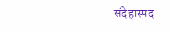संदेहास्पद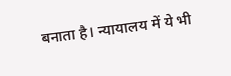बनाता है। न्यायालय में ये भी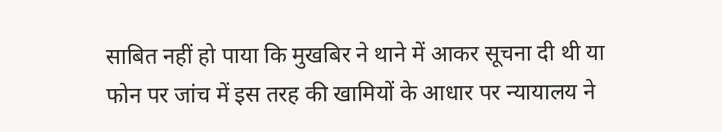साबित नहीं हो पाया कि मुखबिर ने थाने में आकर सूचना दी थी या फोन पर जांच में इस तरह की खामियों के आधार पर न्यायालय ने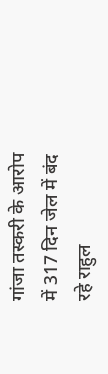गांजा तस्करी के आरोप में 317 दिन जेल में बंद रहे राहुल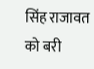सिंह राजावत को बरी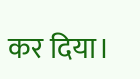कर दिया।